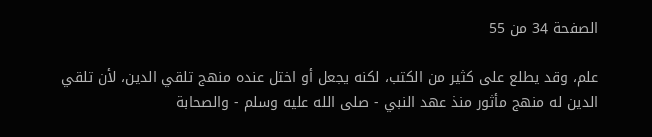الصفحة 34 من 55

علم، وقد يطلع على كثير من الكتب، لكنه يجعل أو اختل عنده منهج تلقي الدين، لأن تلقي الدين له منهج مأثور منذ عهد النبي - صلى الله عليه وسلم - والصحابة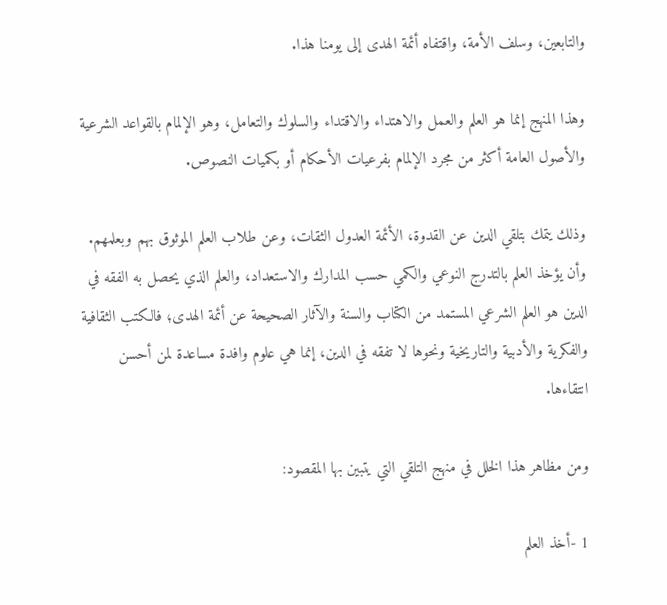والتابعين، وسلف الأمة، واقتفاه أئمة الهدى إلى يومنا هذا.

وهذا المنهج إنما هو العلم والعمل والاهتداء والاقتداء والسلوك والتعامل، وهو الإلمام بالقواعد الشرعية والأصول العامة أكثر من مجرد الإلمام بفرعيات الأحكام أو بكميات النصوص.

وذلك يتمك بتلقي الدين عن القدوة، الأئمة العدول الثقات، وعن طلاب العلم الموثوق بهم وبعلمهم. وأن يؤخذ العلم بالتدرج النوعي والكمي حسب المدارك والاستعداد، والعلم الذي يحصل به الفقه في الدين هو العلم الشرعي المستمد من الكتاب والسنة والآثار الصحيحة عن أئمة الهدى؛ فالكتب الثقافية والفكرية والأدبية والتاريخية ونحوها لا تفقه في الدين، إنما هي علوم وافدة مساعدة لمن أحسن انتقاءها.

ومن مظاهر هذا الخلل في منهج التلقي التي يتبين بها المقصود:

1 -أخذ العلم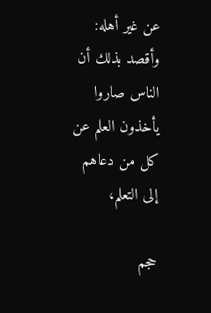عن غير أهله: وأقصد بذلك أن الناس صاروا يأخذون العلم عن كل من دعاهم إلى التعلم،

حجم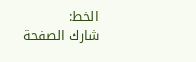الخط:
شارك الصفحة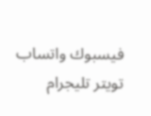فيسبوك واتساب تويتر تليجرام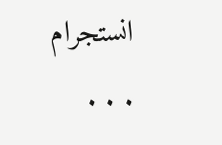انستجرام
. . .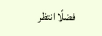فضلًا انتظر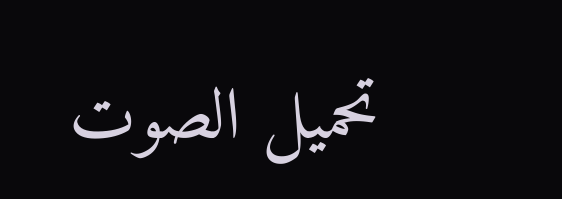تحميل الصوت